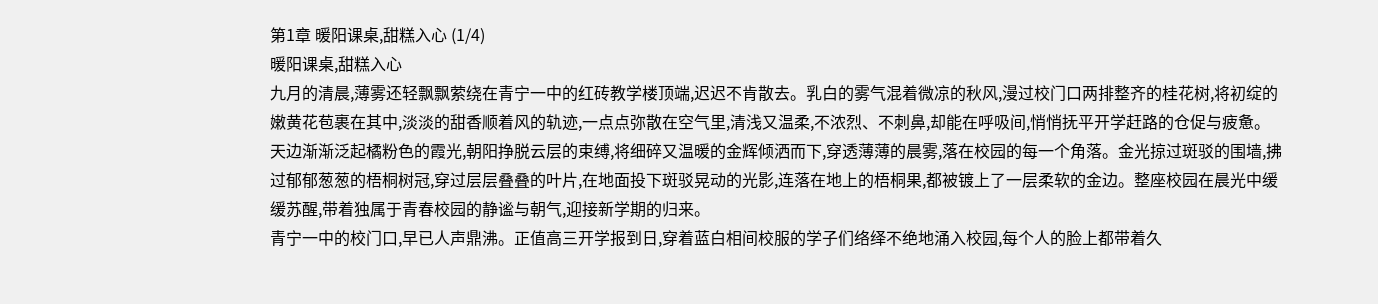第1章 暖阳课桌,甜糕入心 (1/4)
暖阳课桌,甜糕入心
九月的清晨,薄雾还轻飘飘萦绕在青宁一中的红砖教学楼顶端,迟迟不肯散去。乳白的雾气混着微凉的秋风,漫过校门口两排整齐的桂花树,将初绽的嫩黄花苞裹在其中,淡淡的甜香顺着风的轨迹,一点点弥散在空气里,清浅又温柔,不浓烈、不刺鼻,却能在呼吸间,悄悄抚平开学赶路的仓促与疲惫。
天边渐渐泛起橘粉色的霞光,朝阳挣脱云层的束缚,将细碎又温暖的金辉倾洒而下,穿透薄薄的晨雾,落在校园的每一个角落。金光掠过斑驳的围墙,拂过郁郁葱葱的梧桐树冠,穿过层层叠叠的叶片,在地面投下斑驳晃动的光影,连落在地上的梧桐果,都被镀上了一层柔软的金边。整座校园在晨光中缓缓苏醒,带着独属于青春校园的静谧与朝气,迎接新学期的归来。
青宁一中的校门口,早已人声鼎沸。正值高三开学报到日,穿着蓝白相间校服的学子们络绎不绝地涌入校园,每个人的脸上都带着久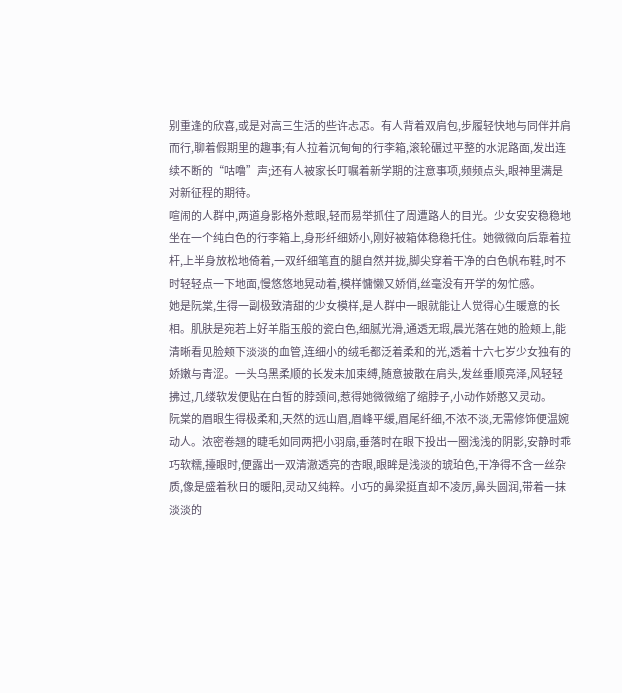别重逢的欣喜,或是对高三生活的些许忐忑。有人背着双肩包,步履轻快地与同伴并肩而行,聊着假期里的趣事;有人拉着沉甸甸的行李箱,滚轮碾过平整的水泥路面,发出连续不断的“咕噜”声;还有人被家长叮嘱着新学期的注意事项,频频点头,眼神里满是对新征程的期待。
喧闹的人群中,两道身影格外惹眼,轻而易举抓住了周遭路人的目光。少女安安稳稳地坐在一个纯白色的行李箱上,身形纤细娇小,刚好被箱体稳稳托住。她微微向后靠着拉杆,上半身放松地倚着,一双纤细笔直的腿自然并拢,脚尖穿着干净的白色帆布鞋,时不时轻轻点一下地面,慢悠悠地晃动着,模样慵懒又娇俏,丝毫没有开学的匆忙感。
她是阮棠,生得一副极致清甜的少女模样,是人群中一眼就能让人觉得心生暖意的长相。肌肤是宛若上好羊脂玉般的瓷白色,细腻光滑,通透无瑕,晨光落在她的脸颊上,能清晰看见脸颊下淡淡的血管,连细小的绒毛都泛着柔和的光,透着十六七岁少女独有的娇嫩与青涩。一头乌黑柔顺的长发未加束缚,随意披散在肩头,发丝垂顺亮泽,风轻轻拂过,几缕软发便贴在白皙的脖颈间,惹得她微微缩了缩脖子,小动作娇憨又灵动。
阮棠的眉眼生得极柔和,天然的远山眉,眉峰平缓,眉尾纤细,不浓不淡,无需修饰便温婉动人。浓密卷翘的睫毛如同两把小羽扇,垂落时在眼下投出一圈浅浅的阴影,安静时乖巧软糯,擡眼时,便露出一双清澈透亮的杏眼,眼眸是浅淡的琥珀色,干净得不含一丝杂质,像是盛着秋日的暖阳,灵动又纯粹。小巧的鼻梁挺直却不凌厉,鼻头圆润,带着一抹淡淡的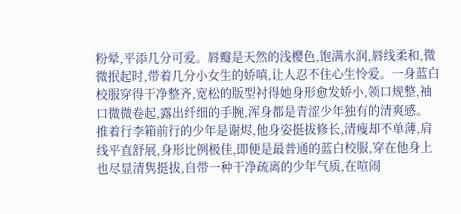粉晕,平添几分可爱。唇瓣是天然的浅樱色,饱满水润,唇线柔和,微微抿起时,带着几分小女生的娇嗔,让人忍不住心生怜爱。一身蓝白校服穿得干净整齐,宽松的版型衬得她身形愈发娇小,领口规整,袖口微微卷起,露出纤细的手腕,浑身都是青涩少年独有的清爽感。
推着行李箱前行的少年是谢烬,他身姿挺拔修长,清瘦却不单薄,肩线平直舒展,身形比例极佳,即便是最普通的蓝白校服,穿在他身上也尽显清隽挺拔,自带一种干净疏离的少年气质,在喧闹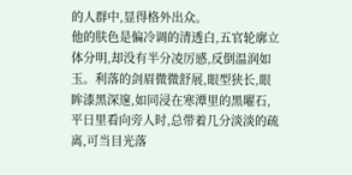的人群中,显得格外出众。
他的肤色是偏冷调的清透白,五官轮廓立体分明,却没有半分凌厉感,反倒温润如玉。利落的剑眉微微舒展,眼型狭长,眼眸漆黑深邃,如同浸在寒潭里的黑曜石,平日里看向旁人时,总带着几分淡淡的疏离,可当目光落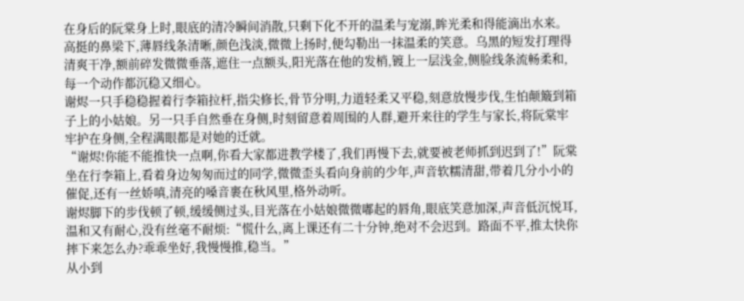在身后的阮棠身上时,眼底的清冷瞬间消散,只剩下化不开的温柔与宠溺,眸光柔和得能滴出水来。高挺的鼻梁下,薄唇线条清晰,颜色浅淡,微微上扬时,便勾勒出一抹温柔的笑意。乌黑的短发打理得清爽干净,额前碎发微微垂落,遮住一点额头,阳光落在他的发梢,镀上一层浅金,侧脸线条流畅柔和,每一个动作都沉稳又细心。
谢烬一只手稳稳握着行李箱拉杆,指尖修长,骨节分明,力道轻柔又平稳,刻意放慢步伐,生怕颠簸到箱子上的小姑娘。另一只手自然垂在身侧,时刻留意着周围的人群,避开来往的学生与家长,将阮棠牢牢护在身侧,全程满眼都是对她的迁就。
“谢烬!你能不能推快一点啊,你看大家都进教学楼了,我们再慢下去,就要被老师抓到迟到了!”阮棠坐在行李箱上,看着身边匆匆而过的同学,微微歪头看向身前的少年,声音软糯清甜,带着几分小小的催促,还有一丝娇嗔,清亮的嗓音裹在秋风里,格外动听。
谢烬脚下的步伐顿了顿,缓缓侧过头,目光落在小姑娘微微嘟起的唇角,眼底笑意加深,声音低沉悦耳,温和又有耐心,没有丝毫不耐烦:“慌什么,离上课还有二十分钟,绝对不会迟到。路面不平,推太快你摔下来怎么办?乖乖坐好,我慢慢推,稳当。”
从小到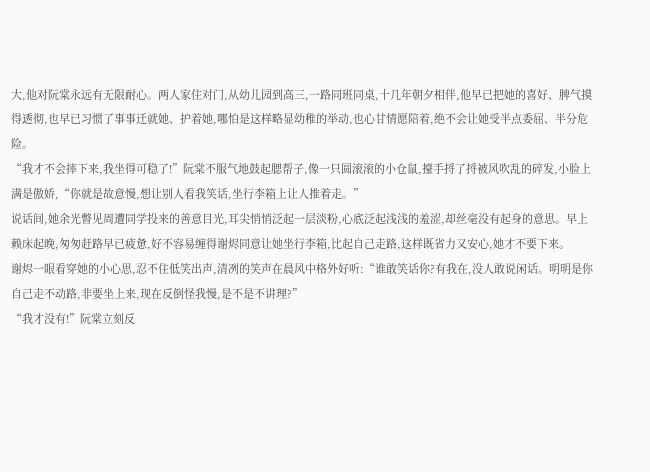大,他对阮棠永远有无限耐心。两人家住对门,从幼儿园到高三,一路同班同桌,十几年朝夕相伴,他早已把她的喜好、脾气摸得透彻,也早已习惯了事事迁就她、护着她,哪怕是这样略显幼稚的举动,也心甘情愿陪着,绝不会让她受半点委屈、半分危险。
“我才不会摔下来,我坐得可稳了!”阮棠不服气地鼓起腮帮子,像一只圆滚滚的小仓鼠,擡手捋了捋被风吹乱的碎发,小脸上满是傲娇,“你就是故意慢,想让别人看我笑话,坐行李箱上让人推着走。”
说话间,她余光瞥见周遭同学投来的善意目光,耳尖悄悄泛起一层淡粉,心底泛起浅浅的羞涩,却丝毫没有起身的意思。早上赖床起晚,匆匆赶路早已疲惫,好不容易缠得谢烬同意让她坐行李箱,比起自己走路,这样既省力又安心,她才不要下来。
谢烬一眼看穿她的小心思,忍不住低笑出声,清冽的笑声在晨风中格外好听:“谁敢笑话你?有我在,没人敢说闲话。明明是你自己走不动路,非要坐上来,现在反倒怪我慢,是不是不讲理?”
“我才没有!”阮棠立刻反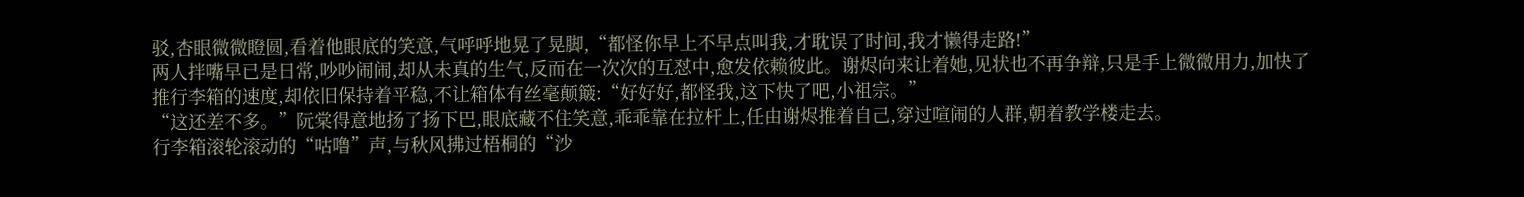驳,杏眼微微瞪圆,看着他眼底的笑意,气呼呼地晃了晃脚,“都怪你早上不早点叫我,才耽误了时间,我才懒得走路!”
两人拌嘴早已是日常,吵吵闹闹,却从未真的生气,反而在一次次的互怼中,愈发依赖彼此。谢烬向来让着她,见状也不再争辩,只是手上微微用力,加快了推行李箱的速度,却依旧保持着平稳,不让箱体有丝毫颠簸:“好好好,都怪我,这下快了吧,小祖宗。”
“这还差不多。”阮棠得意地扬了扬下巴,眼底藏不住笑意,乖乖靠在拉杆上,任由谢烬推着自己,穿过喧闹的人群,朝着教学楼走去。
行李箱滚轮滚动的“咕噜”声,与秋风拂过梧桐的“沙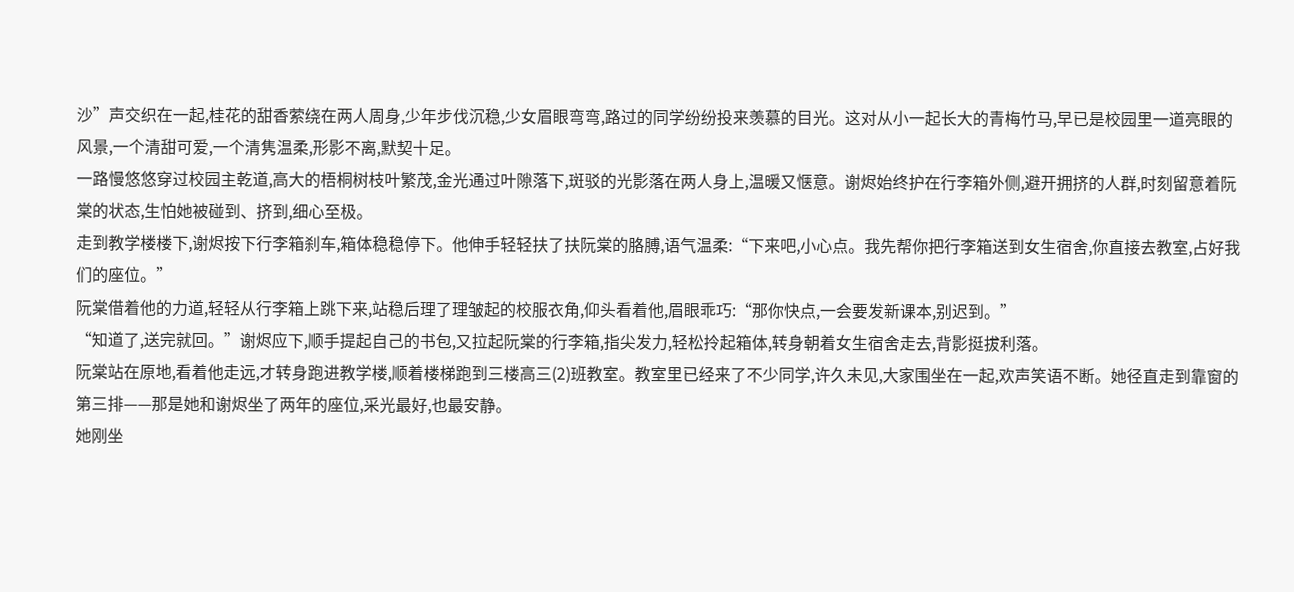沙”声交织在一起,桂花的甜香萦绕在两人周身,少年步伐沉稳,少女眉眼弯弯,路过的同学纷纷投来羡慕的目光。这对从小一起长大的青梅竹马,早已是校园里一道亮眼的风景,一个清甜可爱,一个清隽温柔,形影不离,默契十足。
一路慢悠悠穿过校园主乾道,高大的梧桐树枝叶繁茂,金光通过叶隙落下,斑驳的光影落在两人身上,温暖又惬意。谢烬始终护在行李箱外侧,避开拥挤的人群,时刻留意着阮棠的状态,生怕她被碰到、挤到,细心至极。
走到教学楼楼下,谢烬按下行李箱刹车,箱体稳稳停下。他伸手轻轻扶了扶阮棠的胳膊,语气温柔:“下来吧,小心点。我先帮你把行李箱送到女生宿舍,你直接去教室,占好我们的座位。”
阮棠借着他的力道,轻轻从行李箱上跳下来,站稳后理了理皱起的校服衣角,仰头看着他,眉眼乖巧:“那你快点,一会要发新课本,别迟到。”
“知道了,送完就回。”谢烬应下,顺手提起自己的书包,又拉起阮棠的行李箱,指尖发力,轻松拎起箱体,转身朝着女生宿舍走去,背影挺拔利落。
阮棠站在原地,看着他走远,才转身跑进教学楼,顺着楼梯跑到三楼高三(2)班教室。教室里已经来了不少同学,许久未见,大家围坐在一起,欢声笑语不断。她径直走到靠窗的第三排——那是她和谢烬坐了两年的座位,采光最好,也最安静。
她刚坐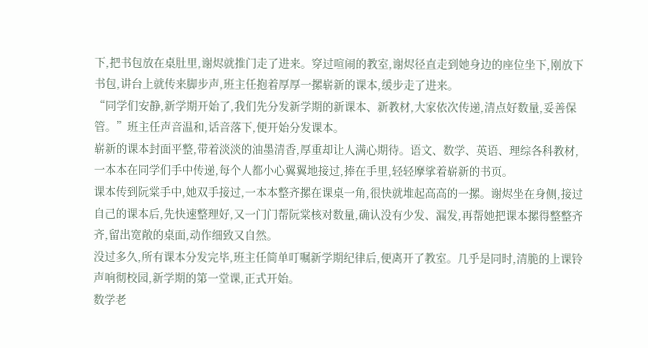下,把书包放在桌肚里,谢烬就推门走了进来。穿过喧闹的教室,谢烬径直走到她身边的座位坐下,刚放下书包,讲台上就传来脚步声,班主任抱着厚厚一摞崭新的课本,缓步走了进来。
“同学们安静,新学期开始了,我们先分发新学期的新课本、新教材,大家依次传递,清点好数量,妥善保管。”班主任声音温和,话音落下,便开始分发课本。
崭新的课本封面平整,带着淡淡的油墨清香,厚重却让人满心期待。语文、数学、英语、理综各科教材,一本本在同学们手中传递,每个人都小心翼翼地接过,捧在手里,轻轻摩挲着崭新的书页。
课本传到阮棠手中,她双手接过,一本本整齐摞在课桌一角,很快就堆起高高的一摞。谢烬坐在身侧,接过自己的课本后,先快速整理好,又一门门帮阮棠核对数量,确认没有少发、漏发,再帮她把课本摞得整整齐齐,留出宽敞的桌面,动作细致又自然。
没过多久,所有课本分发完毕,班主任简单叮嘱新学期纪律后,便离开了教室。几乎是同时,清脆的上课铃声响彻校园,新学期的第一堂课,正式开始。
数学老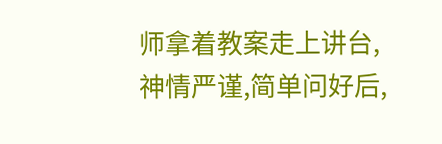师拿着教案走上讲台,神情严谨,简单问好后,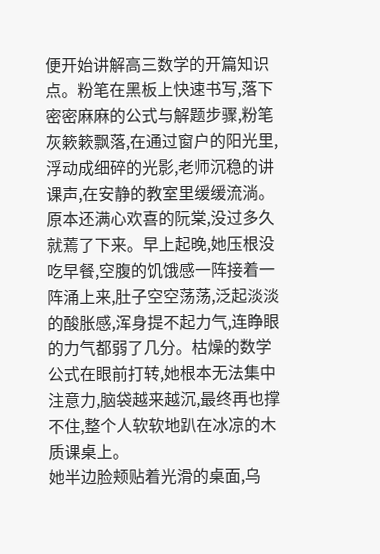便开始讲解高三数学的开篇知识点。粉笔在黑板上快速书写,落下密密麻麻的公式与解题步骤,粉笔灰簌簌飘落,在通过窗户的阳光里,浮动成细碎的光影,老师沉稳的讲课声,在安静的教室里缓缓流淌。
原本还满心欢喜的阮棠,没过多久就蔫了下来。早上起晚,她压根没吃早餐,空腹的饥饿感一阵接着一阵涌上来,肚子空空荡荡,泛起淡淡的酸胀感,浑身提不起力气,连睁眼的力气都弱了几分。枯燥的数学公式在眼前打转,她根本无法集中注意力,脑袋越来越沉,最终再也撑不住,整个人软软地趴在冰凉的木质课桌上。
她半边脸颊贴着光滑的桌面,乌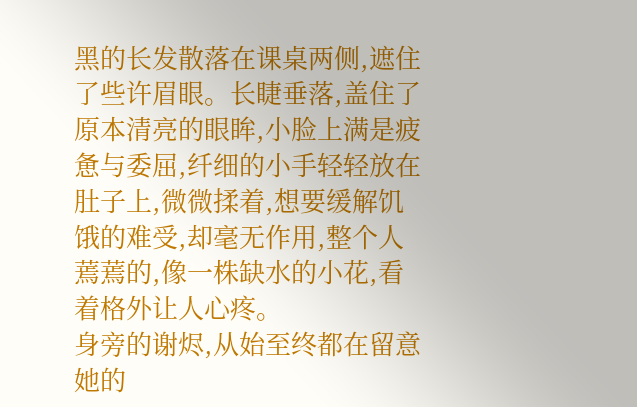黑的长发散落在课桌两侧,遮住了些许眉眼。长睫垂落,盖住了原本清亮的眼眸,小脸上满是疲惫与委屈,纤细的小手轻轻放在肚子上,微微揉着,想要缓解饥饿的难受,却毫无作用,整个人蔫蔫的,像一株缺水的小花,看着格外让人心疼。
身旁的谢烬,从始至终都在留意她的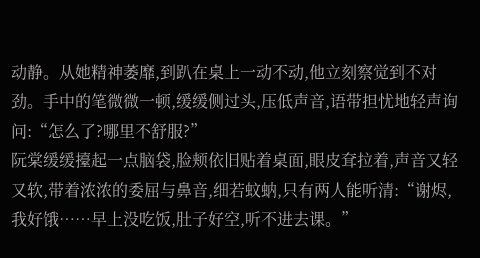动静。从她精神萎靡,到趴在桌上一动不动,他立刻察觉到不对劲。手中的笔微微一顿,缓缓侧过头,压低声音,语带担忧地轻声询问:“怎么了?哪里不舒服?”
阮棠缓缓擡起一点脑袋,脸颊依旧贴着桌面,眼皮耷拉着,声音又轻又软,带着浓浓的委屈与鼻音,细若蚊蚋,只有两人能听清:“谢烬,我好饿……早上没吃饭,肚子好空,听不进去课。”